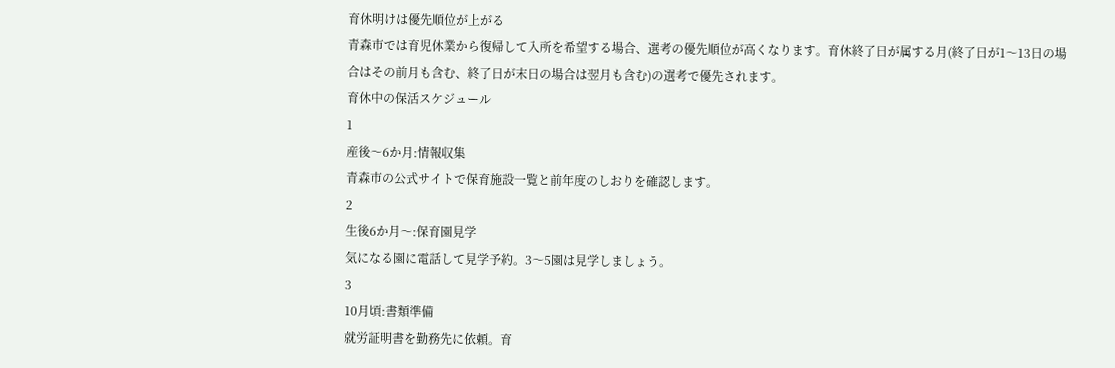育休明けは優先順位が上がる
青森市では育児休業から復帰して入所を希望する場合、選考の優先順位が高くなります。育休終了日が属する月(終了日が1〜13日の場合はその前月も含む、終了日が末日の場合は翌月も含む)の選考で優先されます。
育休中の保活スケジュール
1
産後〜6か月:情報収集
青森市の公式サイトで保育施設一覧と前年度のしおりを確認します。
2
生後6か月〜:保育園見学
気になる園に電話して見学予約。3〜5園は見学しましょう。
3
10月頃:書類準備
就労証明書を勤務先に依頼。育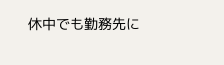休中でも勤務先に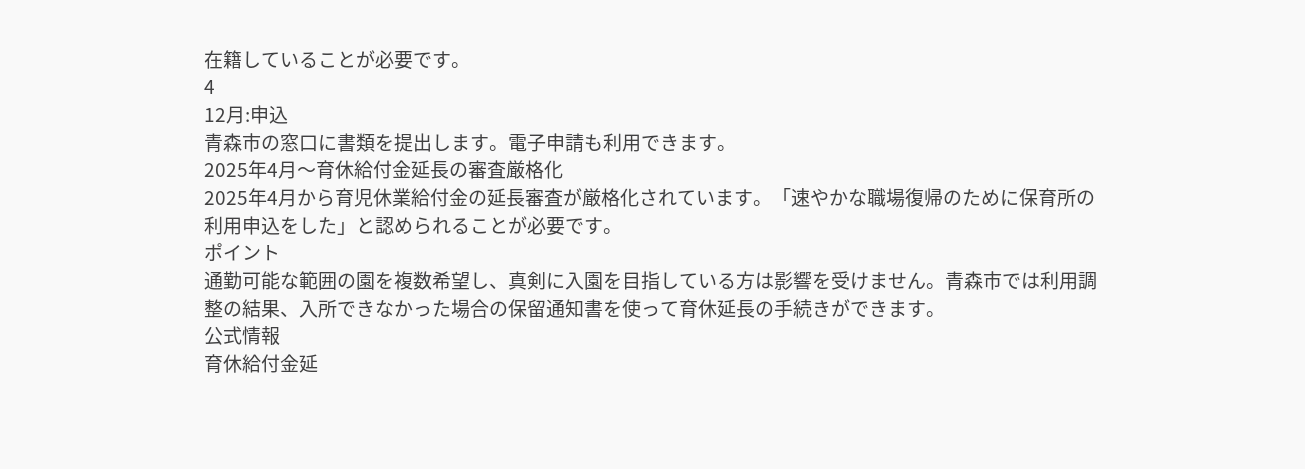在籍していることが必要です。
4
12月:申込
青森市の窓口に書類を提出します。電子申請も利用できます。
2025年4月〜育休給付金延長の審査厳格化
2025年4月から育児休業給付金の延長審査が厳格化されています。「速やかな職場復帰のために保育所の利用申込をした」と認められることが必要です。
ポイント
通勤可能な範囲の園を複数希望し、真剣に入園を目指している方は影響を受けません。青森市では利用調整の結果、入所できなかった場合の保留通知書を使って育休延長の手続きができます。
公式情報
育休給付金延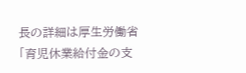長の詳細は厚生労働省「育児休業給付金の支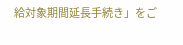給対象期間延長手続き」をご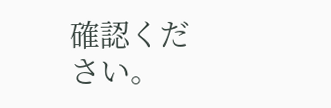確認ください。